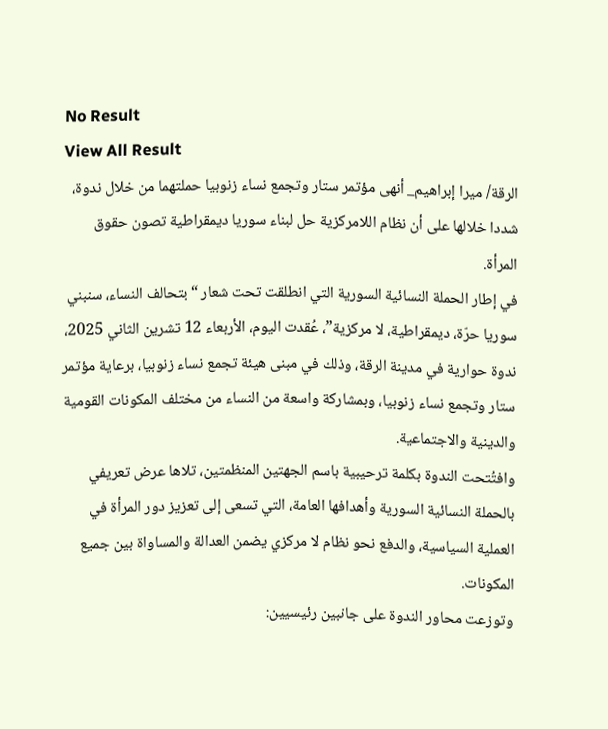No Result
View All Result
الرقة/ ميرا إبراهيم_ أنهى مؤتمر ستار وتجمع نساء زنوبيا حملتهما من خلال ندوة، شددا خلالها على أن نظام اللامركزية حل لبناء سوريا ديمقراطية تصون حقوق المرأة.
في إطار الحملة النسائية السورية التي انطلقت تحت شعار “بتحالف النساء، سنبني سوريا حرّة، ديمقراطية، لا مركزية”، عُقدت اليوم، الأربعاء 12 تشرين الثاني 2025، ندوة حوارية في مدينة الرقة، وذلك في مبنى هيئة تجمع نساء زنوبيا، برعاية مؤتمر ستار وتجمع نساء زنوبيا، وبمشاركة واسعة من النساء من مختلف المكونات القومية والدينية والاجتماعية.
وافتُتحت الندوة بكلمة ترحيبية باسم الجهتين المنظمتين، تلاها عرض تعريفي بالحملة النسائية السورية وأهدافها العامة، التي تسعى إلى تعزيز دور المرأة في العملية السياسية، والدفع نحو نظام لا مركزي يضمن العدالة والمساواة بين جميع المكونات.
وتوزعت محاور الندوة على جانبين رئيسيين: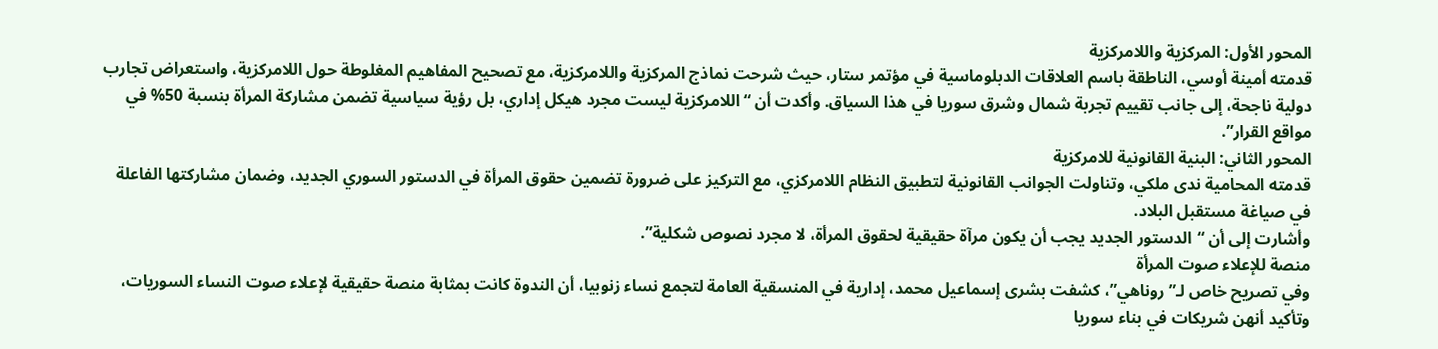المحور الأول: المركزية واللامركزية
قدمته أمينة أوسي، الناطقة باسم العلاقات الدبلوماسية في مؤتمر ستار، حيث شرحت نماذج المركزية واللامركزية، مع تصحيح المفاهيم المغلوطة حول اللامركزية، واستعراض تجارب دولية ناجحة، إلى جانب تقييم تجربة شمال وشرق سوريا في هذا السياق. وأكدت أن “اللامركزية ليست مجرد هيكل إداري، بل رؤية سياسية تضمن مشاركة المرأة بنسبة 50% في مواقع القرار”.
المحور الثاني: البنية القانونية للامركزية
قدمته المحامية ندى ملكي، وتناولت الجوانب القانونية لتطبيق النظام اللامركزي، مع التركيز على ضرورة تضمين حقوق المرأة في الدستور السوري الجديد، وضمان مشاركتها الفاعلة في صياغة مستقبل البلاد.
وأشارت إلى أن “الدستور الجديد يجب أن يكون مرآة حقيقية لحقوق المرأة، لا مجرد نصوص شكلية”.
منصة للإعلاء صوت المرأة
وفي تصريح خاص لـ”روناهي”، كشفت بشرى إسماعيل محمد، إدارية في المنسقية العامة لتجمع نساء زنوبيا، أن الندوة كانت بمثابة منصة حقيقية لإعلاء صوت النساء السوريات، وتأكيد أنهن شريكات في بناء سوريا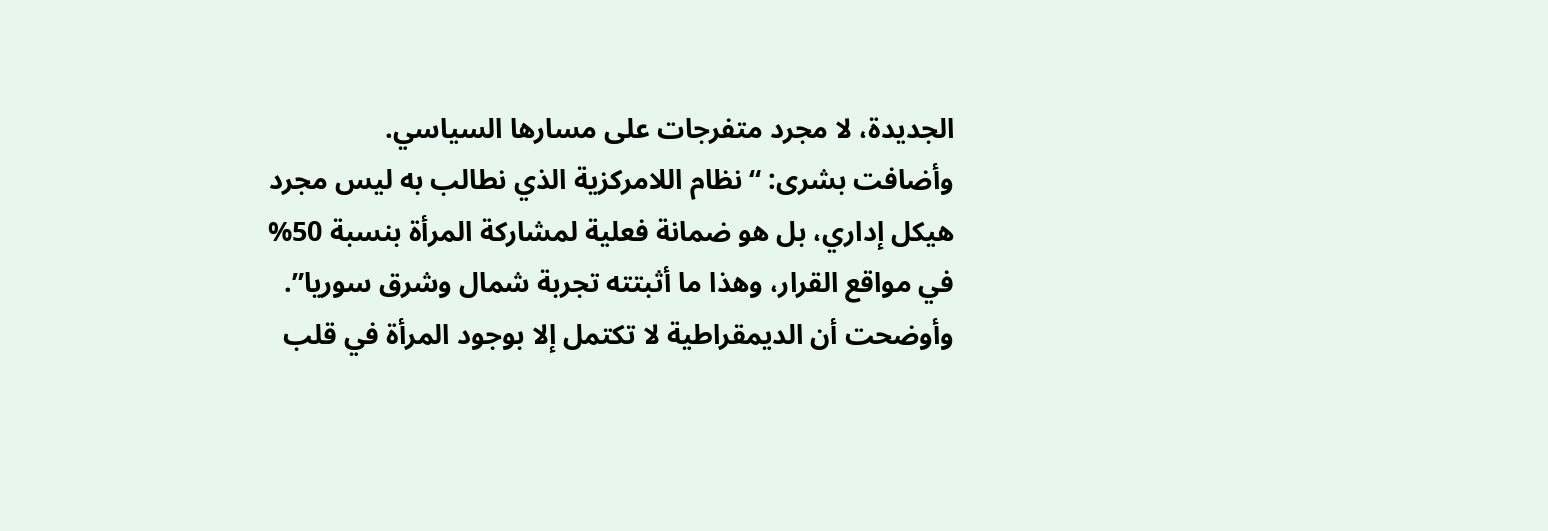الجديدة، لا مجرد متفرجات على مسارها السياسي.
وأضافت بشرى: “نظام اللامركزية الذي نطالب به ليس مجرد هيكل إداري، بل هو ضمانة فعلية لمشاركة المرأة بنسبة 50% في مواقع القرار، وهذا ما أثبتته تجربة شمال وشرق سوريا”.
وأوضحت أن الديمقراطية لا تكتمل إلا بوجود المرأة في قلب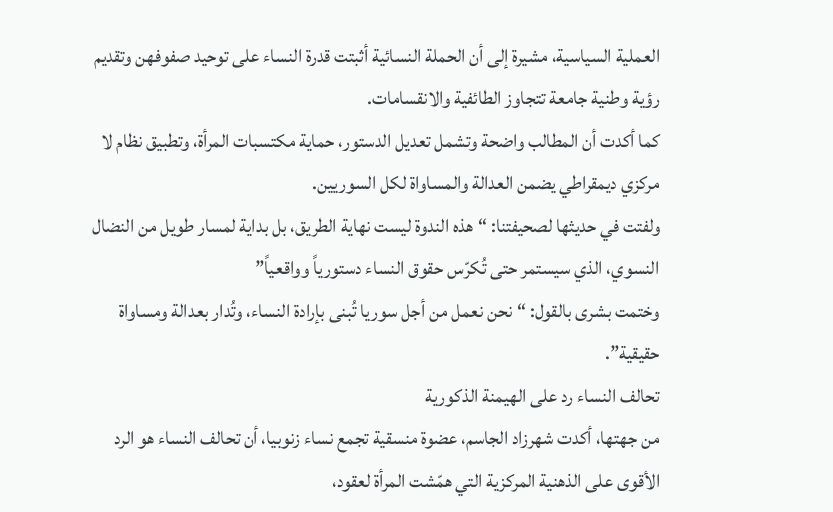العملية السياسية، مشيرة إلى أن الحملة النسائية أثبتت قدرة النساء على توحيد صفوفهن وتقديم رؤية وطنية جامعة تتجاوز الطائفية والانقسامات.
كما أكدت أن المطالب واضحة وتشمل تعديل الدستور، حماية مكتسبات المرأة، وتطبيق نظام لا مركزي ديمقراطي يضمن العدالة والمساواة لكل السوريين.
ولفتت في حديثها لصحيفتنا: “هذه الندوة ليست نهاية الطريق، بل بداية لمسار طويل من النضال النسوي، الذي سيستمر حتى تُكرّس حقوق النساء دستورياً وواقعياً”
وختمت بشرى بالقول: “نحن نعمل من أجل سوريا تُبنى بإرادة النساء، وتُدار بعدالة ومساواة حقيقية”.
تحالف النساء رد على الهيمنة الذكورية
من جهتها، أكدت شهرزاد الجاسم، عضوة منسقية تجمع نساء زنوبيا، أن تحالف النساء هو الرد الأقوى على الذهنية المركزية التي همّشت المرأة لعقود،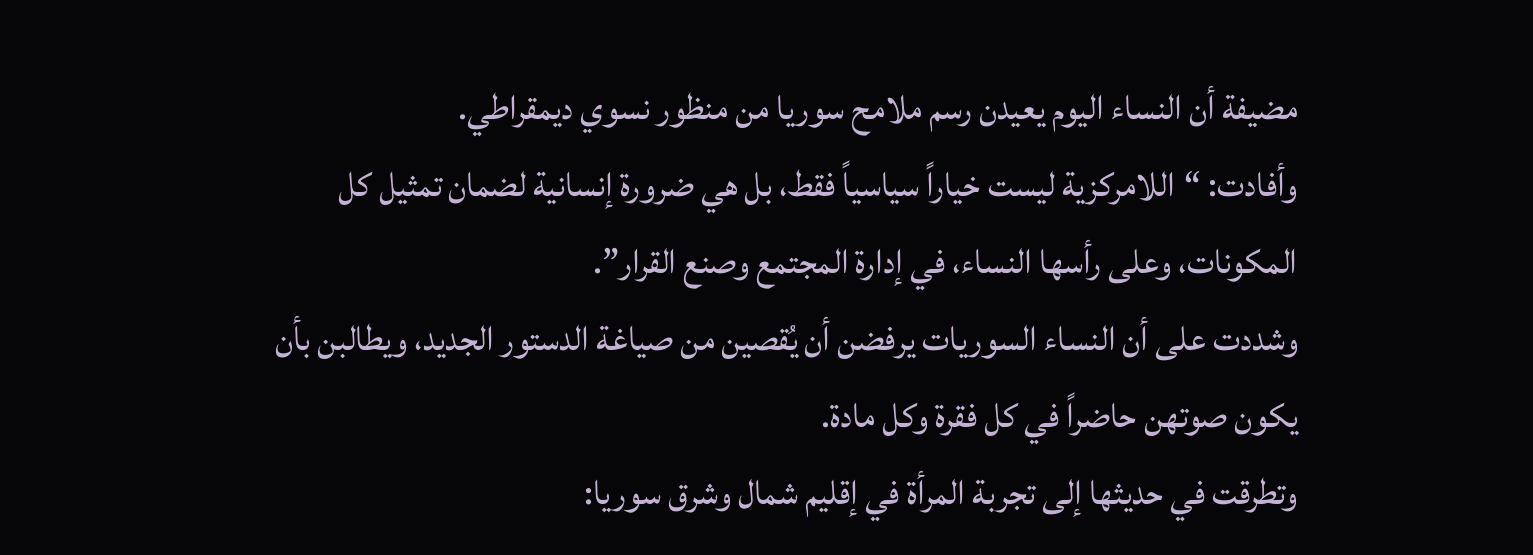مضيفة أن النساء اليوم يعيدن رسم ملامح سوريا من منظور نسوي ديمقراطي.
وأفادت: “اللامركزية ليست خياراً سياسياً فقط، بل هي ضرورة إنسانية لضمان تمثيل كل المكونات، وعلى رأسها النساء، في إدارة المجتمع وصنع القرار”.
وشددت على أن النساء السوريات يرفضن أن يُقصين من صياغة الدستور الجديد، ويطالبن بأن يكون صوتهن حاضراً في كل فقرة وكل مادة.
وتطرقت في حديثها إلى تجربة المرأة في إقليم شمال وشرق سوريا: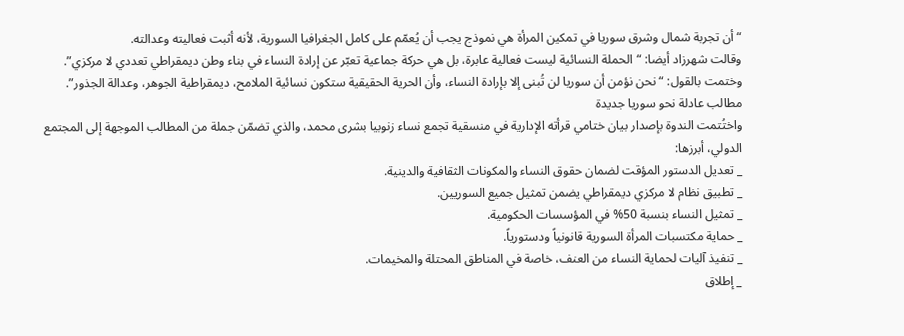“أن تجربة شمال وشرق سوريا في تمكين المرأة هي نموذج يجب أن يُعمّم على كامل الجغرافيا السورية، لأنه أثبت فعاليته وعدالته.
وقالت شهرزاد أيضا: “الحملة النسائية ليست فعالية عابرة، بل هي حركة جماعية تعبّر عن إرادة النساء في بناء وطن ديمقراطي تعددي لا مركزي”.
وختمت بالقول: “نحن نؤمن أن سوريا لن تُبنى إلا بإرادة النساء، وأن الحرية الحقيقية ستكون نسائية الملامح، ديمقراطية الجوهر، وعدالة الجذور”.
مطالب عادلة نحو سوريا جديدة
واختُتمت الندوة بإصدار بيان ختامي قرأته الإدارية في منسقية تجمع نساء زنوبيا بشرى محمد، والذي تضمّن جملة من المطالب الموجهة إلى المجتمع الدولي، أبرزها:
_ تعديل الدستور المؤقت لضمان حقوق النساء والمكونات الثقافية والدينية.
_ تطبيق نظام لا مركزي ديمقراطي يضمن تمثيل جميع السوريين.
_ تمثيل النساء بنسبة 50% في المؤسسات الحكومية.
_ حماية مكتسبات المرأة السورية قانونياً ودستورياً.
_ تنفيذ آليات لحماية النساء من العنف، خاصة في المناطق المحتلة والمخيمات.
_ إطلاق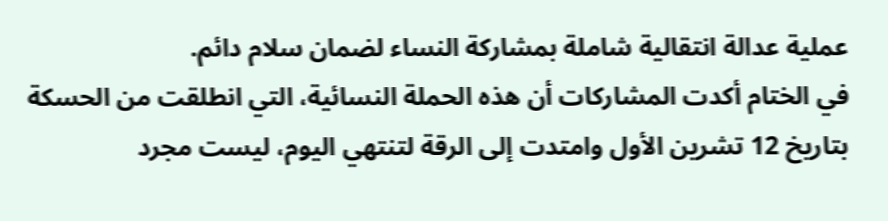عملية عدالة انتقالية شاملة بمشاركة النساء لضمان سلام دائم.
في الختام أكدت المشاركات أن هذه الحملة النسائية، التي انطلقت من الحسكة بتاريخ 12 تشرين الأول وامتدت إلى الرقة لتنتهي اليوم، ليست مجرد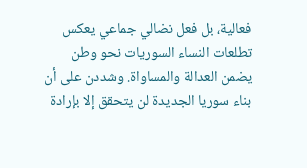فعالية، بل فعل نضالي جماعي يعكس تطلعات النساء السوريات نحو وطن يضمن العدالة والمساواة. وشددن على أن بناء سوريا الجديدة لن يتحقق إلا بإرادة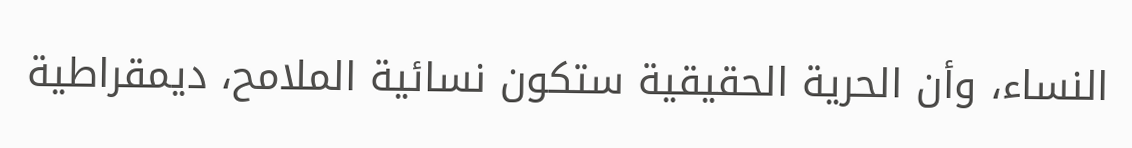النساء، وأن الحرية الحقيقية ستكون نسائية الملامح، ديمقراطية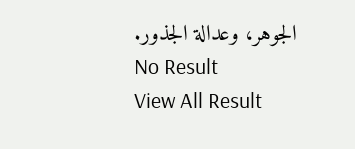الجوهر، وعدالة الجذور.
No Result
View All Result